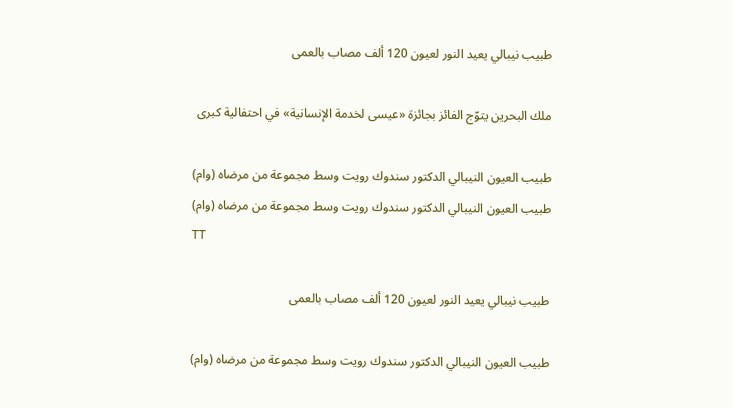طبيب نيبالي يعيد النور لعيون 120 ألف مصاب بالعمى

ملك البحرين يتوّج الفائز بجائزة «عيسى لخدمة الإنسانية» في احتفالية كبرى

طبيب العيون النيبالي الدكتور سندوك رويت وسط مجموعة من مرضاه (وام)
طبيب العيون النيبالي الدكتور سندوك رويت وسط مجموعة من مرضاه (وام)
TT

طبيب نيبالي يعيد النور لعيون 120 ألف مصاب بالعمى

طبيب العيون النيبالي الدكتور سندوك رويت وسط مجموعة من مرضاه (وام)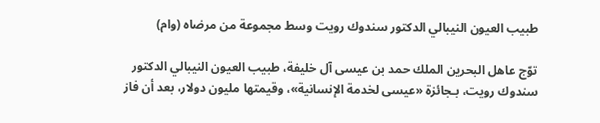طبيب العيون النيبالي الدكتور سندوك رويت وسط مجموعة من مرضاه (وام)

توّج عاهل البحرين الملك حمد بن عيسى آل خليفة، طبيب العيون النيبالي الدكتور سندوك رويت، بـجائزة «عيسى لخدمة الإنسانية»، وقيمتها مليون دولار، بعد أن فاز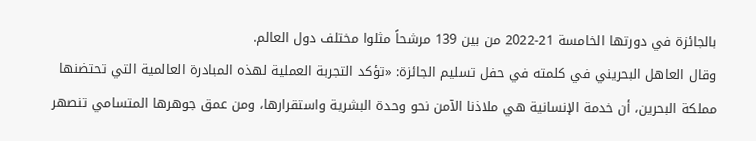بالجائزة في دورتها الخامسة 21-2022 من بين 139 مرشحاً مثلوا مختلف دول العالم.
وقال العاهل البحريني في كلمته في حفل تسليم الجائزة: «تؤكد التجربة العملية لهذه المبادرة العالمية التي تحتضنها مملكة البحرين، أن خدمة الإنسانية هي ملاذنا الآمن نحو وحدة البشرية واستقرارها، ومن عمق جوهرها المتسامي تنصهر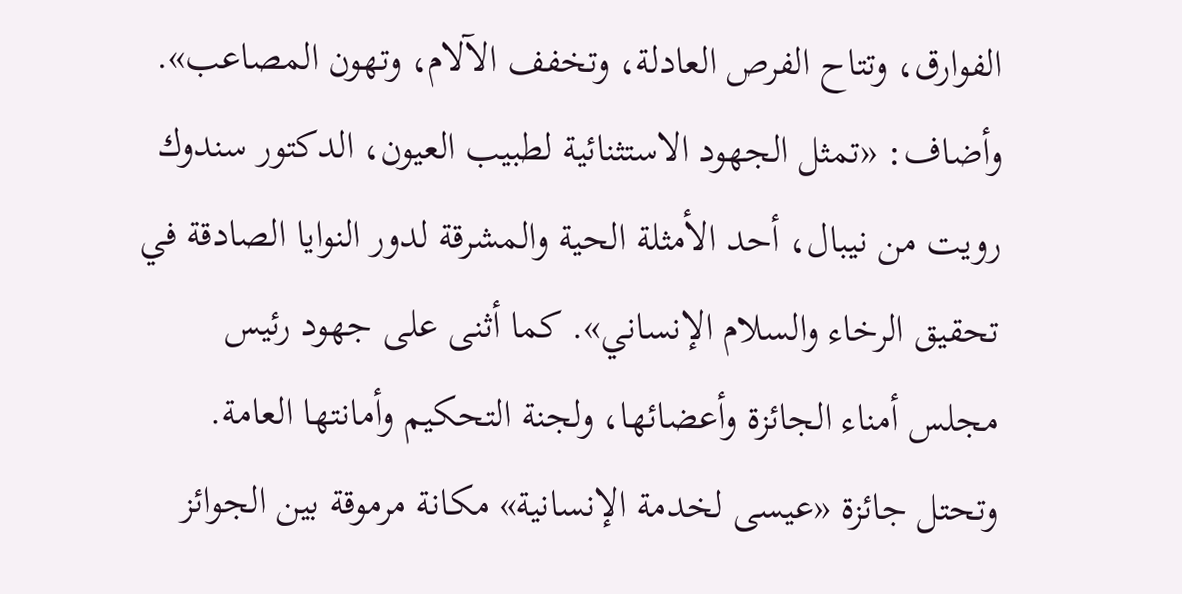الفوارق، وتتاح الفرص العادلة، وتخفف الآلام، وتهون المصاعب». وأضاف: «تمثل الجهود الاستثنائية لطبيب العيون، الدكتور سندوك رويت من نيبال، أحد الأمثلة الحية والمشرقة لدور النوايا الصادقة في تحقيق الرخاء والسلام الإنساني». كما أثنى على جهود رئيس مجلس أمناء الجائزة وأعضائها، ولجنة التحكيم وأمانتها العامة.
وتحتل جائزة «عيسى لخدمة الإنسانية» مكانة مرموقة بين الجوائز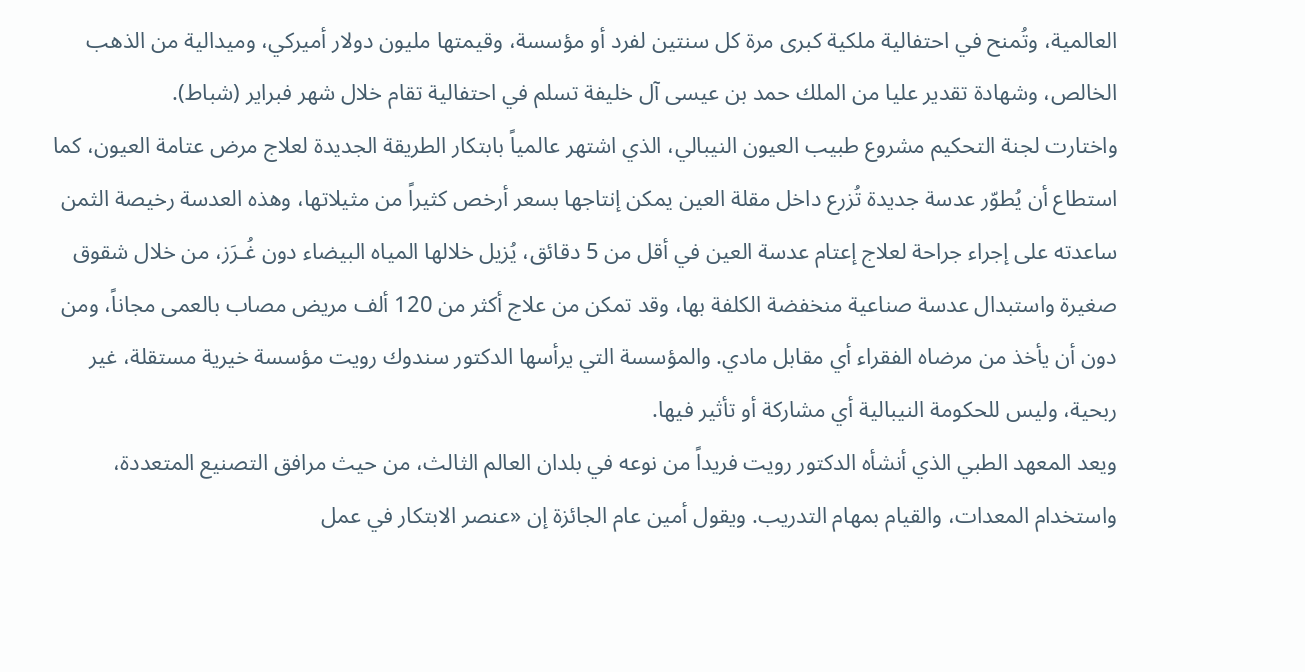العالمية، وتُمنح في احتفالية ملكية كبرى مرة كل سنتين لفرد أو مؤسسة، وقيمتها مليون دولار أميركي، وميدالية من الذهب الخالص، وشهادة تقدير عليا من الملك حمد بن عيسى آل خليفة تسلم في احتفالية تقام خلال شهر فبراير (شباط).
واختارت لجنة التحكيم مشروع طبيب العيون النيبالي، الذي اشتهر عالمياً بابتكار الطريقة الجديدة لعلاج مرض عتامة العيون، كما استطاع أن يُطوّر عدسة جديدة تُزرع داخل مقلة العين يمكن إنتاجها بسعر أرخص كثيراً من مثيلاتها، وهذه العدسة رخيصة الثمن ساعدته على إجراء جراحة لعلاج إعتام عدسة العين في أقل من 5 دقائق، يُزيل خلالها المياه البيضاء دون غُـرَز، من خلال شقوق صغيرة واستبدال عدسة صناعية منخفضة الكلفة بها، وقد تمكن من علاج أكثر من 120 ألف مريض مصاب بالعمى مجاناً، ومن دون أن يأخذ من مرضاه الفقراء أي مقابل مادي. والمؤسسة التي يرأسها الدكتور سندوك رويت مؤسسة خيرية مستقلة، غير ربحية، وليس للحكومة النيبالية أي مشاركة أو تأثير فيها.
ويعد المعهد الطبي الذي أنشأه الدكتور رويت فريداً من نوعه في بلدان العالم الثالث، من حيث مرافق التصنيع المتعددة، واستخدام المعدات، والقيام بمهام التدريب. ويقول أمين عام الجائزة إن «عنصر الابتكار في عمل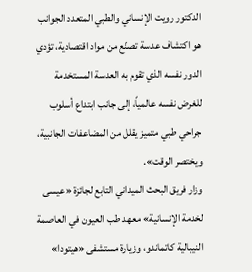الدكتور رويت الإنساني والطبي المتعدد الجوانب هو اكتشاف عدسة تصنّع من مواد اقتصادية، تؤدي الدور نفسه الذي تقوم به العدسة المستخدمة للغرض نفسه عالمياً، إلى جانب ابتداع أسلوب جراحي طبي متميز يقلل من المضاعفات الجانبية، ويختصر الوقت».
وزار فريق البحث الميداني التابع لجائزة «عيسى لخدمة الإنسانية» معهد طب العيون في العاصمة النيبالية كاتماندو، وزيارة مستشفى «هيتودا»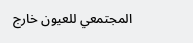المجتمعي للعيون خارج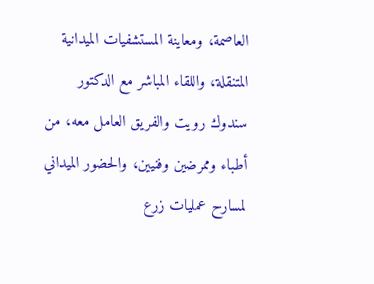العاصمة، ومعاينة المستشفيات الميدانية المتنقلة، واللقاء المباشر مع الدكتور سندوك رويت والفريق العامل معه، من أطباء وممرضين وفنيين، والحضور الميداني لمسارح عمليات زرع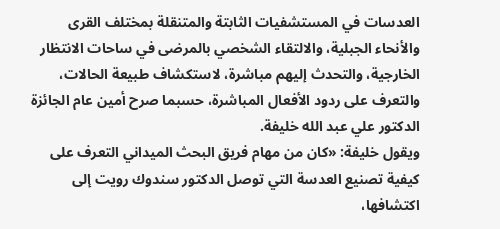العدسات في المستشفيات الثابتة والمتنقلة بمختلف القرى والأنحاء الجبلية، والالتقاء الشخصي بالمرضى في ساحات الانتظار الخارجية، والتحدث إليهم مباشرة، لاستكشاف طبيعة الحالات، والتعرف على ردود الأفعال المباشرة، حسبما صرح أمين عام الجائزة الدكتور علي عبد الله خليفة.
ويقول خليفة: «كان من مهام فريق البحث الميداني التعرف على كيفية تصنيع العدسة التي توصل الدكتور سندوك رويت إلى اكتشافها،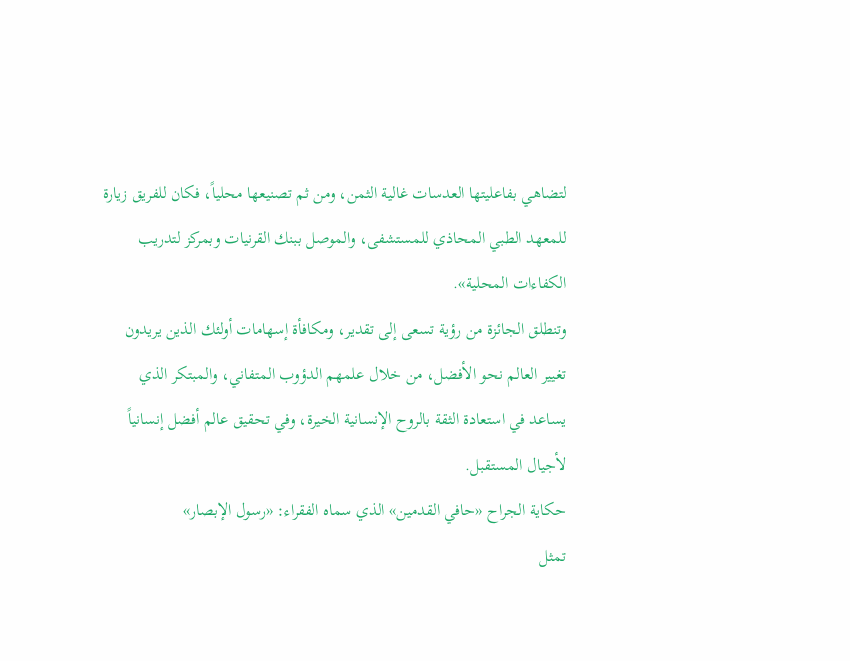لتضاهي بفاعليتها العدسات غالية الثمن، ومن ثم تصنيعها محلياً، فكان للفريق زيارة للمعهد الطبي المحاذي للمستشفى، والموصل ببنك القرنيات وبمركز لتدريب الكفاءات المحلية».
وتنطلق الجائزة من رؤية تسعى إلى تقدير، ومكافأة إسهامات أولئك الذين يريدون تغيير العالم نحو الأفضل، من خلال علمهم الدؤوب المتفاني، والمبتكر الذي يساعد في استعادة الثقة بالروح الإنسانية الخيرة، وفي تحقيق عالم أفضل إنسانياً لأجيال المستقبل.
حكاية الجراح «حافي القدمين» الذي سماه الفقراء: «رسول الإبصار»
تمثل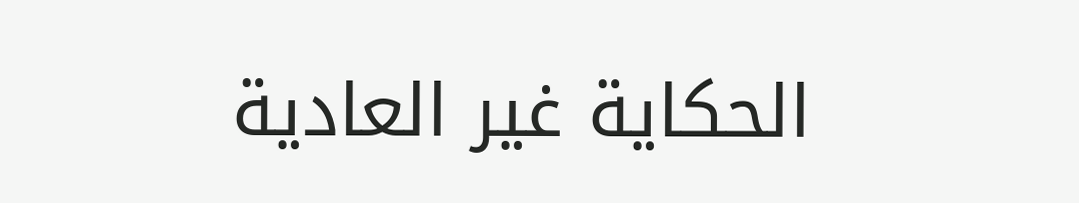الحكاية غير العادية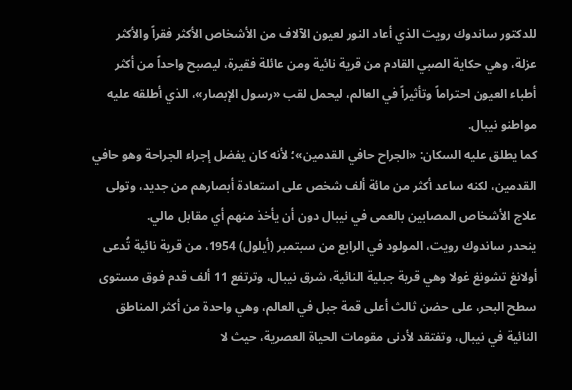للدكتور ساندوك رويت الذي أعاد النور لعيون الآلاف من الأشخاص الأكثر فقراً والأكثر عزلة، وهي حكاية الصبي القادم من قرية نائية ومن عائلة فقيرة، ليصبح واحداً من أكثر أطباء العيون احتراماً وتأثيراً في العالم، ليحمل لقب «رسول الإبصار»، الذي أطلقه عليه مواطنو نيبال.
كما يطلق عليه السكان: «الجراح حافي القدمين»؛ لأنه كان يفضل إجراء الجراحة وهو حافي القدمين، لكنه ساعد أكثر من مائة ألف شخص على استعادة أبصارهم من جديد، وتولى علاج الأشخاص المصابين بالعمى في نيبال دون أن يأخذ منهم أي مقابل مالي.
ينحدر ساندوك رويت، المولود في الرابع من سبتمبر (أيلول) 1954، من قرية نائية تُدعى أولانغ تشونغ غولا وهي قرية جبلية النائية، شرق نيبال، وترتفع 11 ألف قدم فوق مستوى سطح البحر، على حضن ثالث أعلى قمة جبل في العالم، وهي واحدة من أكثر المناطق النائية في نيبال، وتفتقد لأدنى مقومات الحياة العصرية، حيث لا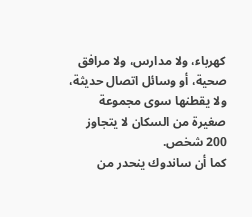كهرباء، ولا مدارس، ولا مرافق صحية، أو وسائل اتصال حديثة، ولا يقطنها سوى مجموعة صغيرة من السكان لا يتجاوز 200 شخص.
كما أن ساندوك ينحدر من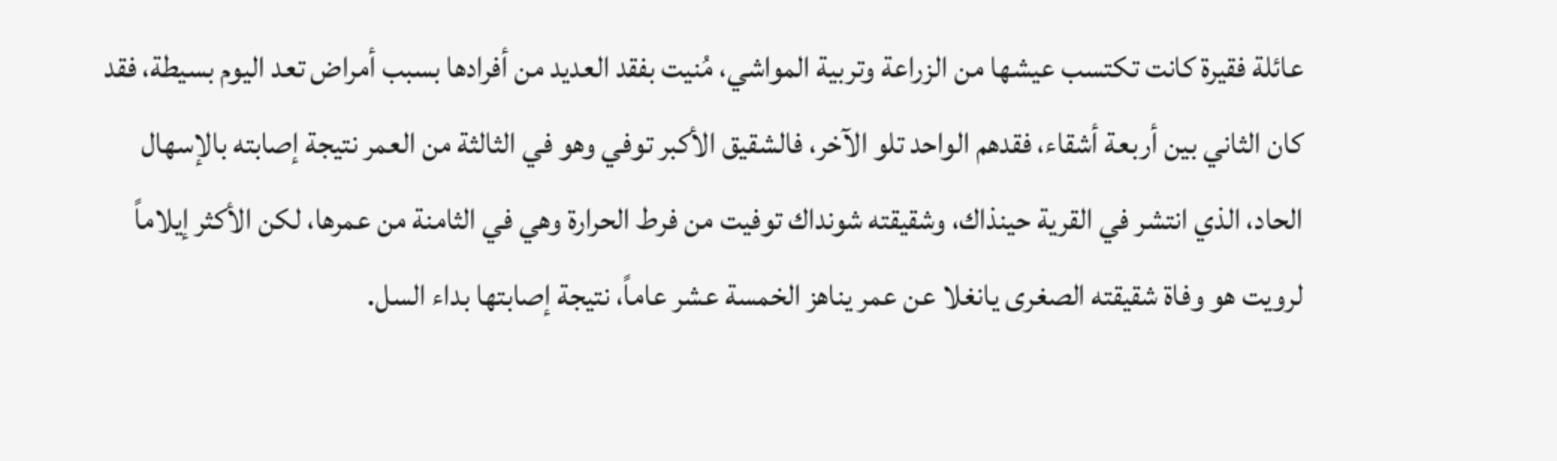عائلة فقيرة كانت تكتسب عيشها من الزراعة وتربية المواشي، مُنيت بفقد العديد من أفرادها بسبب أمراض تعد اليوم بسيطة، فقد كان الثاني بين أربعة أشقاء، فقدهم الواحد تلو الآخر، فالشقيق الأكبر توفي وهو في الثالثة من العمر نتيجة إصابته بالإسهال الحاد، الذي انتشر في القرية حينذاك، وشقيقته شونداك توفيت من فرط الحرارة وهي في الثامنة من عمرها، لكن الأكثر إيلاماً لرويت هو وفاة شقيقته الصغرى يانغلا عن عمر يناهز الخمسة عشر عاماً، نتيجة إصابتها بداء السل.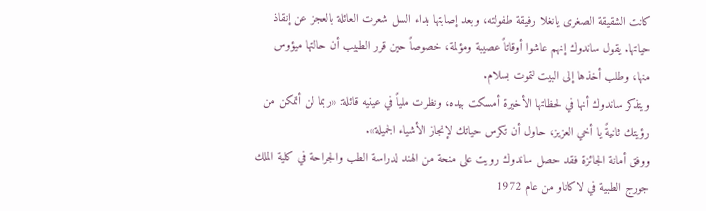كانت الشقيقة الصغرى يانغلا رفيقة طفولته، وبعد إصابتها بداء السل شعرت العائلة بالعجز عن إنقاذ حياتها. يقول ساندوك إنهم عاشوا أوقاتاً عصيبة ومؤلمة، خصوصاً حين قرر الطبيب أن حالتها ميؤوس منها، وطلب أخذها إلى البيت لتموت بسلام.
ويتذكر ساندوك أنها في لحظاتها الأخيرة أمسكت بيده، ونظرت ملياً في عينيه قائلة: «ربما لن أتمكن من رؤيتك ثانيةً يا أخي العزيز، حاول أن تكرس حياتك لإنجاز الأشياء الجميلة».
ووفق أمانة الجائزة فقد حصل ساندوك رويت على منحة من الهند لدراسة الطب والجراحة في كلية الملك جورج الطبية في لاكاناو من عام 1972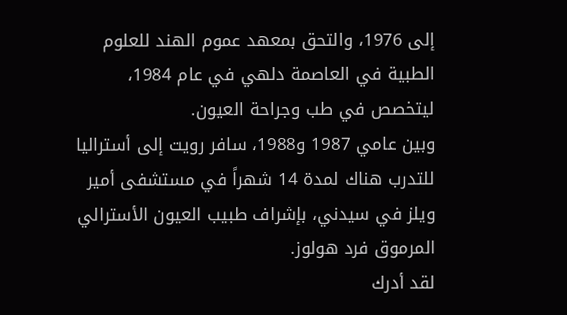إلى 1976، والتحق بمعهد عموم الهند للعلوم الطبية في العاصمة دلهي في عام 1984، ليتخصص في طب وجراحة العيون.
وبين عامي 1987 و1988، سافر رويت إلى أستراليا للتدرب هناك لمدة 14 شهراً في مستشفى أمير ويلز في سيدني، بإشراف طبيب العيون الأسترالي المرموق فرد هولوز.
لقد أدرك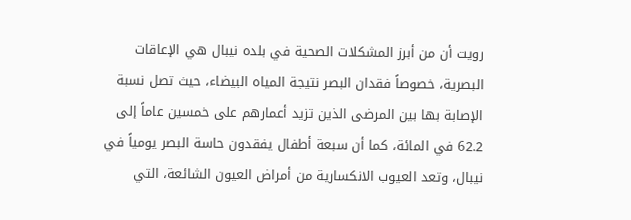رويت أن من أبرز المشكلات الصحية في بلده نيبال هي الإعاقات البصرية، خصوصاً فقدان البصر نتيجة المياه البيضاء، حيث تصل نسبة الإصابة بها بين المرضى الذين تزيد أعمارهم على خمسين عاماً إلى 62.2 في المائة، كما أن سبعة أطفال يفقدون حاسة البصر يومياً في نيبال، وتعد العيوب الانكسارية من أمراض العيون الشائعة، التي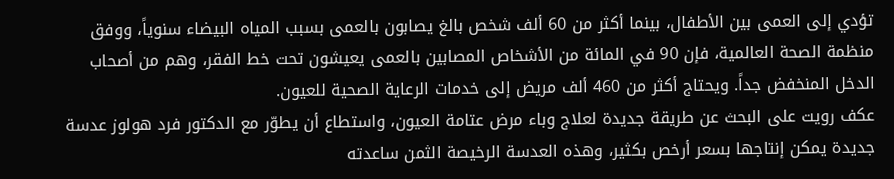تؤدي إلى العمى بين الأطفال، بينما أكثر من 60 ألف شخص بالغ يصابون بالعمى بسبب المياه البيضاء سنوياً، ووفق منظمة الصحة العالمية، فإن 90 في المائة من الأشخاص المصابين بالعمى يعيشون تحت خط الفقر، وهم من أصحاب الدخل المنخفض جداً. ويحتاج أكثر من 460 ألف مريض إلى خدمات الرعاية الصحية للعيون.
عكف رويت على البحث عن طريقة جديدة لعلاج وباء مرض عتامة العيون، واستطاع أن يطوّر مع الدكتور فرد هولوز عدسة جديدة يمكن إنتاجها بسعر أرخص بكثير، وهذه العدسة الرخيصة الثمن ساعدته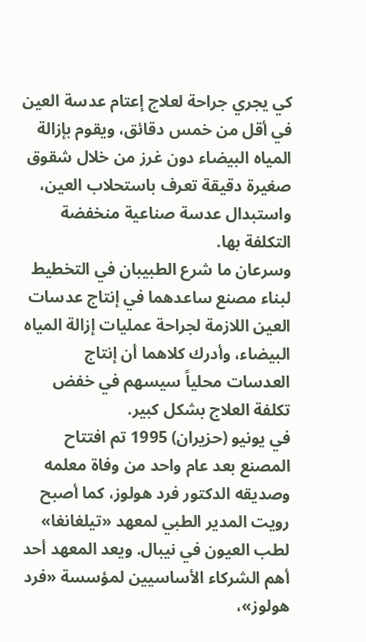كي يجري جراحة لعلاج إعتام عدسة العين في أقل من خمس دقائق، ويقوم بإزالة المياه البيضاء دون غرز من خلال شقوق صغيرة دقيقة تعرف باستحلاب العين، واستبدال عدسة صناعية منخفضة التكلفة بها.
وسرعان ما شرع الطبيبان في التخطيط لبناء مصنع ساعدهما في إنتاج عدسات العين اللازمة لجراحة عمليات إزالة المياه البيضاء، وأدرك كلاهما أن إنتاج العدسات محلياً سيسهم في خفض تكلفة العلاج بشكل كبير.
في يونيو (حزيران) 1995 تم افتتاح المصنع بعد عام واحد من وفاة معلمه وصديقه الدكتور فرد هولوز، كما أصبح رويت المدير الطبي لمعهد «تيلغانغا» لطب العيون في نيبال. ويعد المعهد أحد أهم الشركاء الأساسيين لمؤسسة «فرد هولوز»،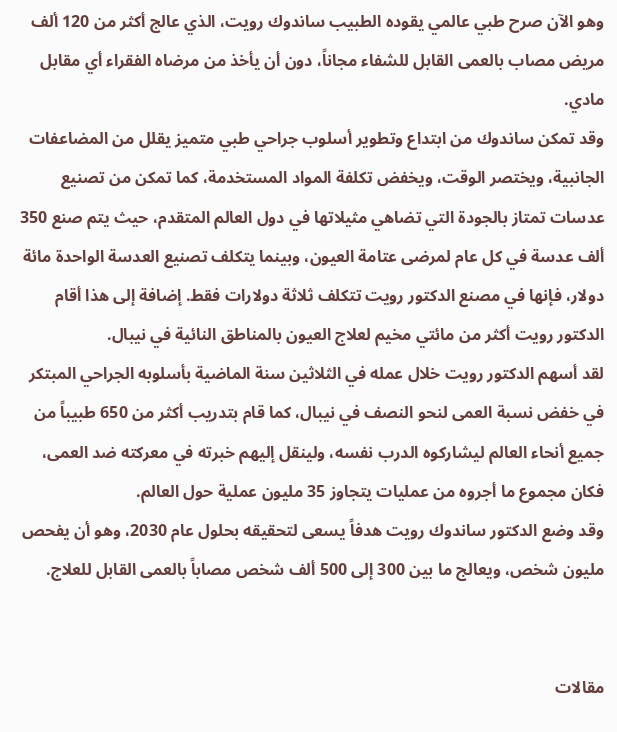وهو الآن صرح طبي عالمي يقوده الطبيب ساندوك رويت، الذي عالج أكثر من 120 ألف مريض مصاب بالعمى القابل للشفاء مجاناً، دون أن يأخذ من مرضاه الفقراء أي مقابل مادي.
وقد تمكن ساندوك من ابتداع وتطوير أسلوب جراحي طبي متميز يقلل من المضاعفات الجانبية، ويختصر الوقت، ويخفض تكلفة المواد المستخدمة، كما تمكن من تصنيع عدسات تمتاز بالجودة التي تضاهي مثيلاتها في دول العالم المتقدم، حيث يتم صنع 350 ألف عدسة في كل عام لمرضى عتامة العيون، وبينما يتكلف تصنيع العدسة الواحدة مائة دولار، فإنها في مصنع الدكتور رويت تتكلف ثلاثة دولارات فقط. إضافة إلى هذا أقام الدكتور رويت أكثر من مائتي مخيم لعلاج العيون بالمناطق النائية في نيبال.
لقد أسهم الدكتور رويت خلال عمله في الثلاثين سنة الماضية بأسلوبه الجراحي المبتكر في خفض نسبة العمى لنحو النصف في نيبال، كما قام بتدريب أكثر من 650 طبيباً من جميع أنحاء العالم ليشاركوه الدرب نفسه، ولينقل إليهم خبرته في معركته ضد العمى، فكان مجموع ما أجروه من عمليات يتجاوز 35 مليون عملية حول العالم.
وقد وضع الدكتور ساندوك رويت هدفاً يسعى لتحقيقه بحلول عام 2030، وهو أن يفحص مليون شخص، ويعالج ما بين 300 إلى 500 ألف شخص مصاباً بالعمى القابل للعلاج.


مقالات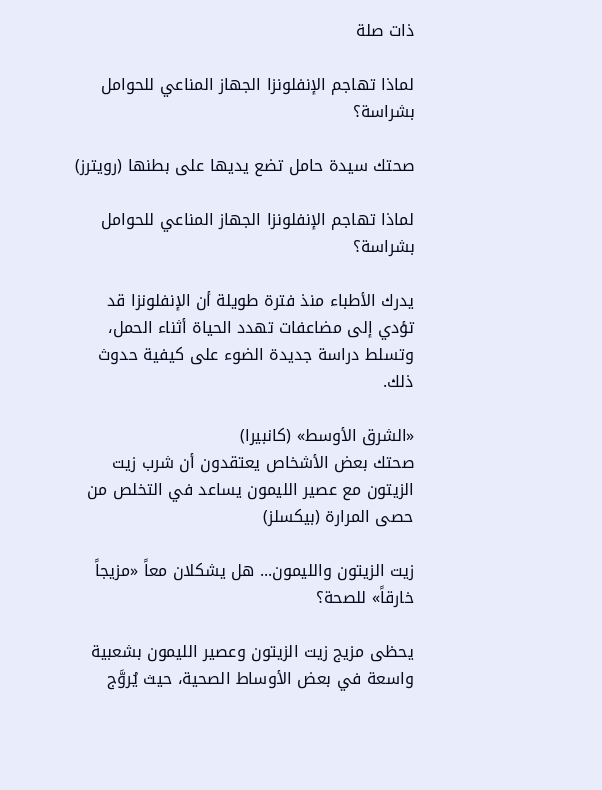ذات صلة

لماذا تهاجم الإنفلونزا الجهاز المناعي للحوامل بشراسة؟

صحتك سيدة حامل تضع يديها على بطنها (رويترز)

لماذا تهاجم الإنفلونزا الجهاز المناعي للحوامل بشراسة؟

يدرك الأطباء منذ فترة طويلة أن الإنفلونزا قد تؤدي إلى مضاعفات تهدد الحياة أثناء الحمل، وتسلط دراسة جديدة الضوء على كيفية حدوث ذلك.

«الشرق الأوسط» (كانبيرا)
صحتك بعض الأشخاص يعتقدون أن شرب زيت الزيتون مع عصير الليمون يساعد في التخلص من حصى المرارة (بيكسلز)

زيت الزيتون والليمون... هل يشكلان معاً «مزيجاً خارقاً» للصحة؟

يحظى مزيج زيت الزيتون وعصير الليمون بشعبية واسعة في بعض الأوساط الصحية، حيث يُروَّج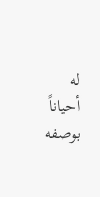له أحياناً بوصفه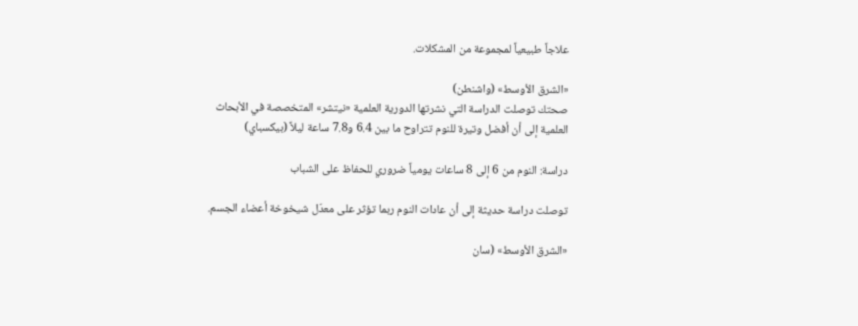علاجاً طبيعياً لمجموعة من المشكلات.

«الشرق الأوسط» (واشنطن)
صحتك توصلت الدراسة التي نشرتها الدورية العلمية «نيتشر» المتخصصة في الأبحاث العلمية إلى أن أفضل وتيرة للنوم تتراوح ما بين 6.4 و7.8 ساعة ليلاً (بيكسباي)

دراسة: النوم من 6 إلى 8 ساعات يومياً ضروري للحفاظ على الشباب

توصلت دراسة حديثة إلى أن عادات النوم ربما تؤثر على معدّل شيخوخة أعضاء الجسم.

«الشرق الأوسط» (سان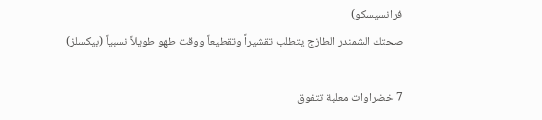فرانسيسكو)
صحتك الشمندر الطازج يتطلب تقشيراً وتقطيعاً ووقت طهو طويلاً نسبياً (بيكسلز)

7 خضراوات معلبة تتفوق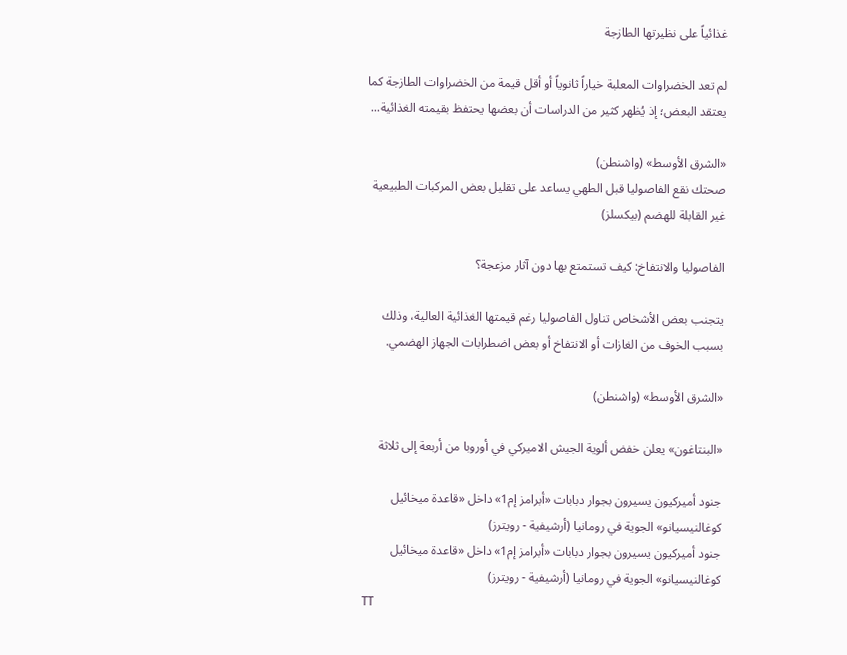غذائياً على نظيرتها الطازجة

لم تعد الخضراوات المعلبة خياراً ثانوياً أو أقل قيمة من الخضراوات الطازجة كما يعتقد البعض؛ إذ يُظهر كثير من الدراسات أن بعضها يحتفظ بقيمته الغذائية...

«الشرق الأوسط» (واشنطن)
صحتك نقع الفاصوليا قبل الطهي يساعد على تقليل بعض المركبات الطبيعية غير القابلة للهضم (بيكسلز)

الفاصوليا والانتفاخ: كيف تستمتع بها دون آثار مزعجة؟

يتجنب بعض الأشخاص تناول الفاصوليا رغم قيمتها الغذائية العالية، وذلك بسبب الخوف من الغازات أو الانتفاخ أو بعض اضطرابات الجهاز الهضمي.

«الشرق الأوسط» (واشنطن)

«البنتاغون» يعلن خفض ألوية الجيش الاميركي في أوروبا من أربعة إلى ثلاثة

جنود أميركيون يسيرون بجوار دبابات «أبرامز إم1» داخل «قاعدة ميخائيل كوغالنيسيانو» الجوية في رومانيا (أرشيفية - رويترز)
جنود أميركيون يسيرون بجوار دبابات «أبرامز إم1» داخل «قاعدة ميخائيل كوغالنيسيانو» الجوية في رومانيا (أرشيفية - رويترز)
TT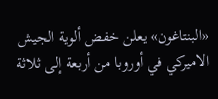«البنتاغون» يعلن خفض ألوية الجيش الاميركي في أوروبا من أربعة إلى ثلاثة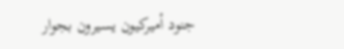جنود أميركيون يسيرون بجوار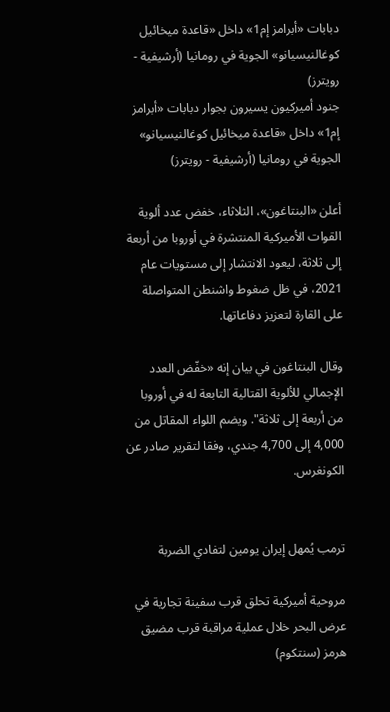دبابات «أبرامز إم1» داخل «قاعدة ميخائيل كوغالنيسيانو» الجوية في رومانيا (أرشيفية - رويترز)
جنود أميركيون يسيرون بجوار دبابات «أبرامز إم1» داخل «قاعدة ميخائيل كوغالنيسيانو» الجوية في رومانيا (أرشيفية - رويترز)

أعلن «البنتاغون»، الثلاثاء، خفض عدد ألوية القوات الأميركية المنتشرة في أوروبا من أربعة إلى ثلاثة، ليعود الانتشار إلى مستويات عام 2021، في ظل ضغوط واشنطن المتواصلة على القارة لتعزيز دفاعاتها.

وقال البنتاغون في بيان إنه «خفّض العدد الإجمالي للألوية القتالية التابعة له في أوروبا من أربعة إلى ثلاثة". ويضم اللواء المقاتل من 4,000 إلى 4,700 جندي، وفقا لتقرير صادر عن الكونغرس.


ترمب يُمهل إيران يومين لتفادي الضربة

مروحية أميركية تحلق قرب سفينة تجارية في عرض البحر خلال عملية مراقبة قرب مضيق هرمز (سنتكوم)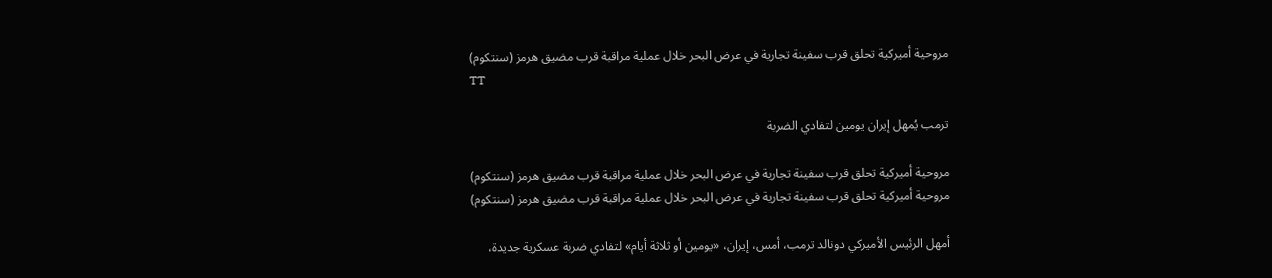مروحية أميركية تحلق قرب سفينة تجارية في عرض البحر خلال عملية مراقبة قرب مضيق هرمز (سنتكوم)
TT

ترمب يُمهل إيران يومين لتفادي الضربة

مروحية أميركية تحلق قرب سفينة تجارية في عرض البحر خلال عملية مراقبة قرب مضيق هرمز (سنتكوم)
مروحية أميركية تحلق قرب سفينة تجارية في عرض البحر خلال عملية مراقبة قرب مضيق هرمز (سنتكوم)

أمهل الرئيس الأميركي دونالد ترمب، أمس، إيران، «يومين أو ثلاثة أيام» لتفادي ضربة عسكرية جديدة،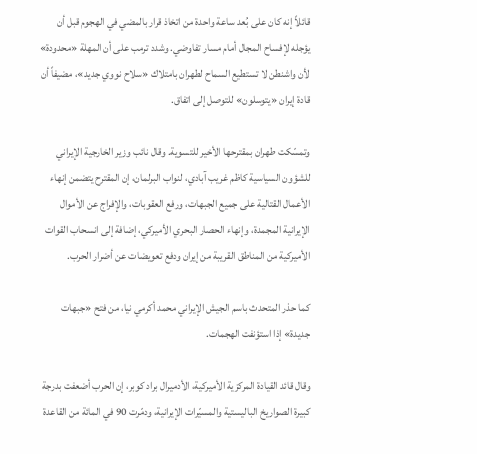قائلاً إنه كان على بُعد ساعة واحدة من اتخاذ قرار بالمضي في الهجوم قبل أن يؤجله لإفساح المجال أمام مسار تفاوضي. وشدد ترمب على أن المهلة «محدودة» لأن واشنطن لا تستطيع السماح لطهران بامتلاك «سلاح نووي جديد»، مضيفاً أن قادة إيران «يتوسلون» للتوصل إلى اتفاق.

وتمسّكت طهران بمقترحها الأخير للتسوية. وقال نائب وزير الخارجية الإيراني للشؤون السياسية كاظم غريب آبادي، لنواب البرلمان، إن المقترح يتضمن إنهاء الأعمال القتالية على جميع الجبهات، ورفع العقوبات، والإفراج عن الأموال الإيرانية المجمدة، وإنهاء الحصار البحري الأميركي، إضافة إلى انسحاب القوات الأميركية من المناطق القريبة من إيران ودفع تعويضات عن أضرار الحرب.

كما حذر المتحدث باسم الجيش الإيراني محمد أكرمي نيا، من فتح «جبهات جديدة» إذا استؤنفت الهجمات.

وقال قائد القيادة المركزية الأميركية، الأدميرال براد كوبر، إن الحرب أضعفت بدرجة كبيرة الصواريخ الباليستية والمسيّرات الإيرانية، ودمّرت 90 في المائة من القاعدة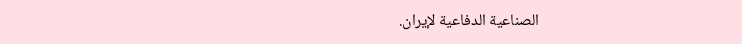الصناعية الدفاعية لإيران.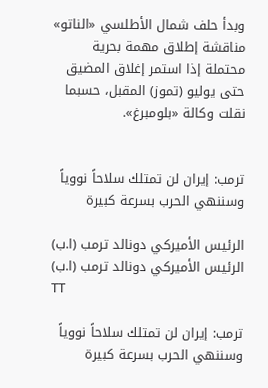وبدأ حلف شمال الأطلسي «الناتو» مناقشة إطلاق مهمة بحرية محتملة إذا استمر إغلاق المضيق حتى يوليو (تموز) المقبل، حسبما نقلت وكالة «بلومبرغ».


ترمب: إيران لن تمتلك سلاحاً نووياً وسننهي الحرب بسرعة كبيرة

الرئيس الأميركي دونالد ترمب (ا.ب)
الرئيس الأميركي دونالد ترمب (ا.ب)
TT

ترمب: إيران لن تمتلك سلاحاً نووياً وسننهي الحرب بسرعة كبيرة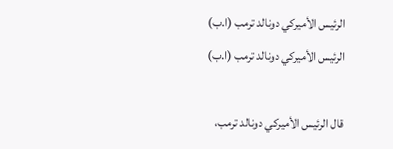الرئيس الأميركي دونالد ترمب (ا.ب)
الرئيس الأميركي دونالد ترمب (ا.ب)

قال ‌الرئيس الأميركي دونالد ‌ترمب،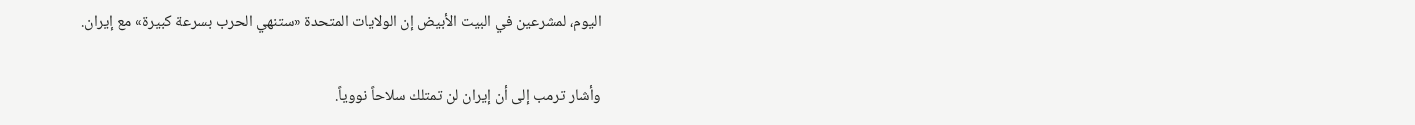اليوم، لمشرعين في ‌البيت ‌الأبيض إن ‌الولايات المتحدة «ستنهي ‌الحرب ‌بسرعة كبيرة» مع إيران.

وأشار ترمب إلى أن إيران لن تمتلك سلاحاً نووياً.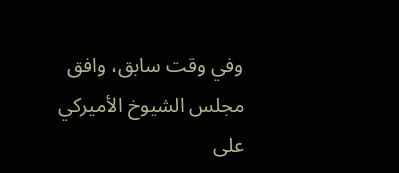وفي وقت سابق، وافق مجلس الشيوخ الأميركي على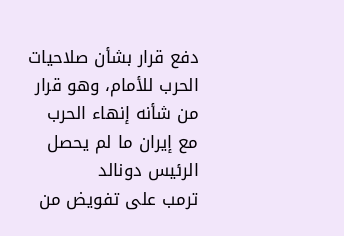دفع قرار ‌بشأن ‌صلاحيات الحرب ‌للأمام، وهو قرار من شأنه إنهاء الحرب مع إيران ما لم ‌يحصل الرئيس ‌دونالد ترمب ‌على تفويض ‌من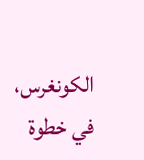الكونغرس، في خطوة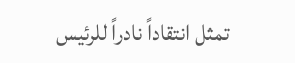تمثل ‌انتقاداً نادراً للرئيس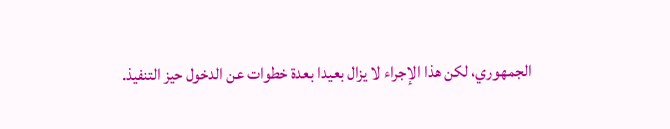الجمهوري، لكن هذا الإجراء لا يزال بعيدا بعدة خطوات عن الدخول حيز التنفيذ.